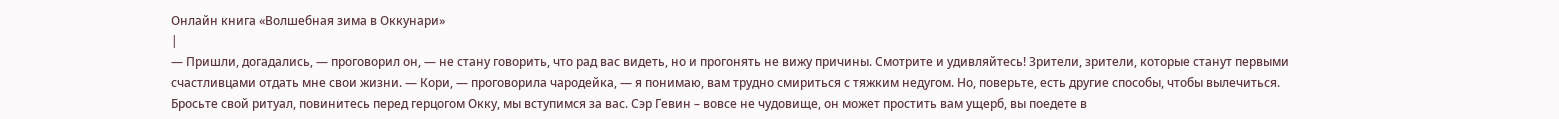Онлайн книга «Волшебная зима в Оккунари»
|
— Пришли, догадались, — проговорил он, — не стану говорить, что рад вас видеть, но и прогонять не вижу причины. Смотрите и удивляйтесь! Зрители, зрители, которые станут первыми счастливцами отдать мне свои жизни. — Кори, — проговорила чародейка, — я понимаю, вам трудно смириться с тяжким недугом. Но, поверьте, есть другие способы, чтобы вылечиться. Бросьте свой ритуал, повинитесь перед герцогом Окку, мы вступимся за вас. Сэр Гевин – вовсе не чудовище, он может простить вам ущерб, вы поедете в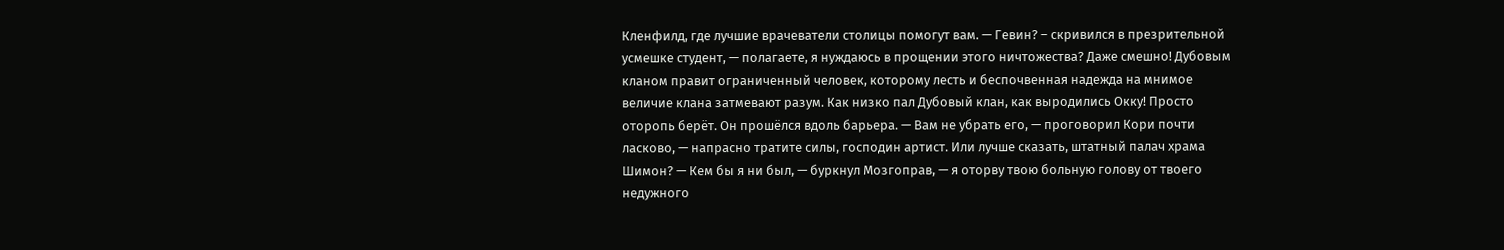Кленфилд, где лучшие врачеватели столицы помогут вам. — Гевин? – скривился в презрительной усмешке студент, — полагаете, я нуждаюсь в прощении этого ничтожества? Даже смешно! Дубовым кланом правит ограниченный человек, которому лесть и беспочвенная надежда на мнимое величие клана затмевают разум. Как низко пал Дубовый клан, как выродились Окку! Просто оторопь берёт. Он прошёлся вдоль барьера. — Вам не убрать его, — проговорил Кори почти ласково, — напрасно тратите силы, господин артист. Или лучше сказать, штатный палач храма Шимон? — Кем бы я ни был, — буркнул Мозгоправ, — я оторву твою больную голову от твоего недужного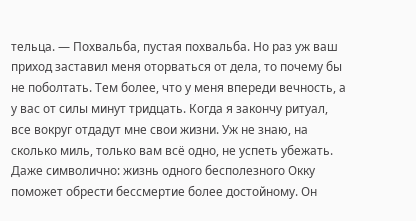тельца. — Похвальба, пустая похвальба. Но раз уж ваш приход заставил меня оторваться от дела, то почему бы не поболтать. Тем более, что у меня впереди вечность, а у вас от силы минут тридцать. Когда я закончу ритуал, все вокруг отдадут мне свои жизни. Уж не знаю, на сколько миль, только вам всё одно, не успеть убежать. Даже символично: жизнь одного бесполезного Окку поможет обрести бессмертие более достойному. Он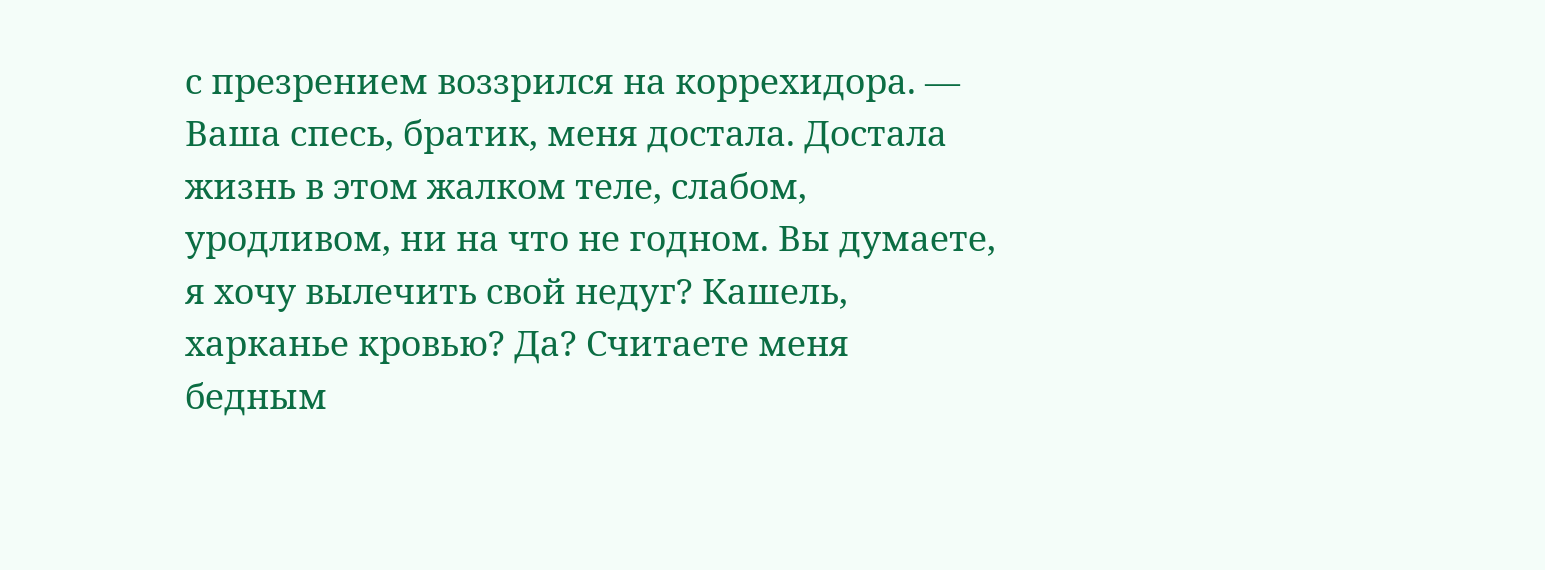с презрением воззрился на коррехидора. — Ваша спесь, братик, меня достала. Достала жизнь в этом жалком теле, слабом, уродливом, ни на что не годном. Вы думаете, я хочу вылечить свой недуг? Кашель, харканье кровью? Да? Считаете меня бедным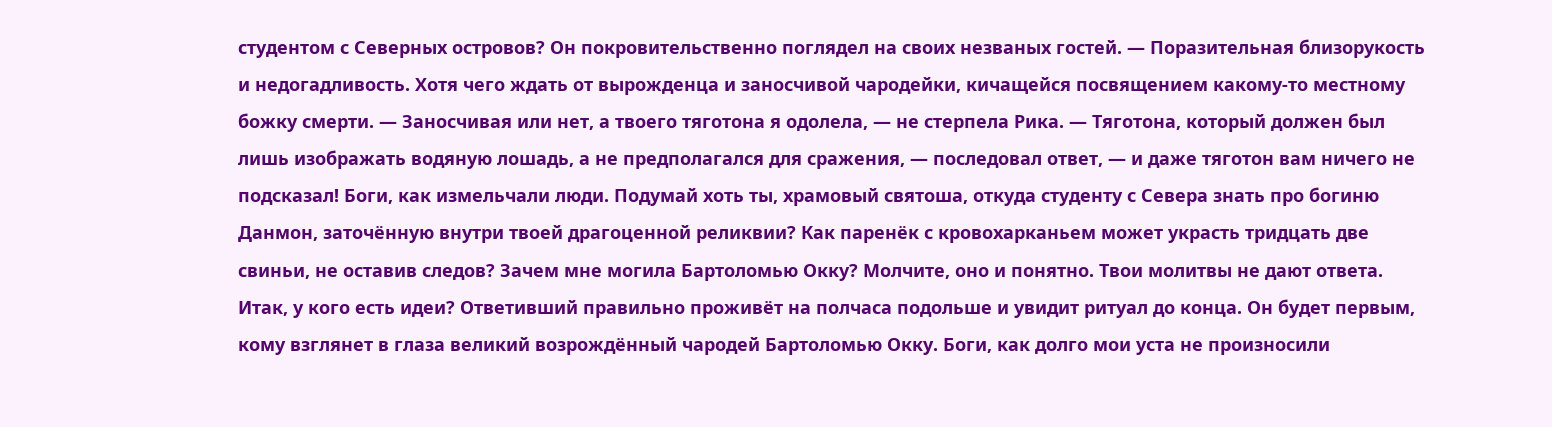студентом с Северных островов? Он покровительственно поглядел на своих незваных гостей. — Поразительная близорукость и недогадливость. Хотя чего ждать от вырожденца и заносчивой чародейки, кичащейся посвящением какому-то местному божку смерти. — Заносчивая или нет, а твоего тяготона я одолела, — не стерпела Рика. — Тяготона, который должен был лишь изображать водяную лошадь, а не предполагался для сражения, — последовал ответ, — и даже тяготон вам ничего не подсказал! Боги, как измельчали люди. Подумай хоть ты, храмовый святоша, откуда студенту с Севера знать про богиню Данмон, заточённую внутри твоей драгоценной реликвии? Как паренёк с кровохарканьем может украсть тридцать две свиньи, не оставив следов? Зачем мне могила Бартоломью Окку? Молчите, оно и понятно. Твои молитвы не дают ответа. Итак, у кого есть идеи? Ответивший правильно проживёт на полчаса подольше и увидит ритуал до конца. Он будет первым, кому взглянет в глаза великий возрождённый чародей Бартоломью Окку. Боги, как долго мои уста не произносили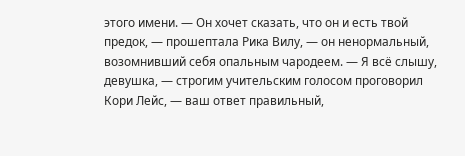этого имени. — Он хочет сказать, что он и есть твой предок, — прошептала Рика Вилу, — он ненормальный, возомнивший себя опальным чародеем. — Я всё слышу, девушка, — строгим учительским голосом проговорил Кори Лейс, — ваш ответ правильный,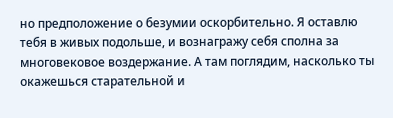но предположение о безумии оскорбительно. Я оставлю тебя в живых подольше, и вознагражу себя сполна за многовековое воздержание. А там поглядим, насколько ты окажешься старательной и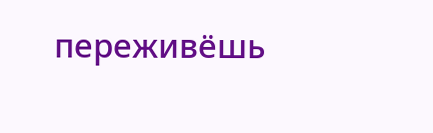переживёшь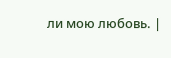ли мою любовь. |